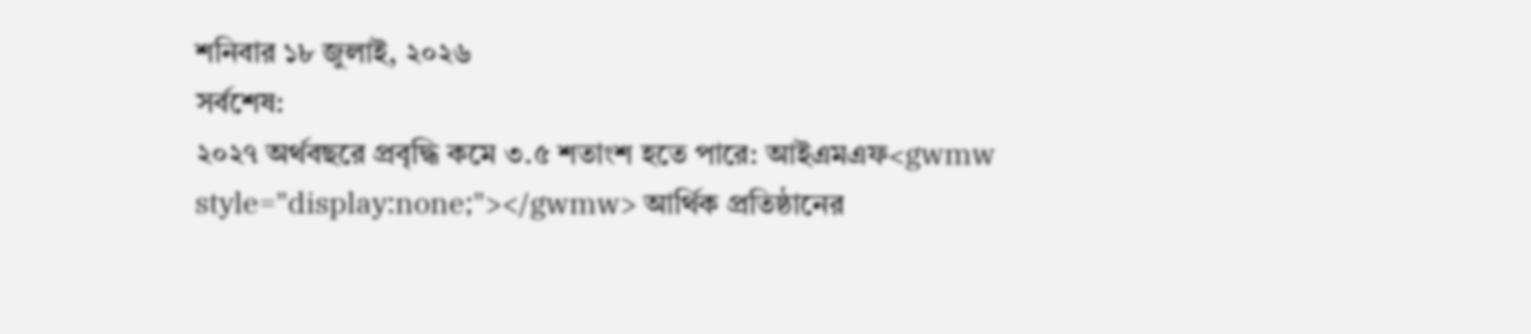শনিবার ১৮ জুলাই, ২০২৬
সর্বশেষ:
২০২৭ অর্থবছরে প্রবৃদ্ধি কমে ৩.৫ শতাংশ হতে পারে: আইএমএফ<gwmw style="display:none;"></gwmw> আর্থিক প্রতিষ্ঠানের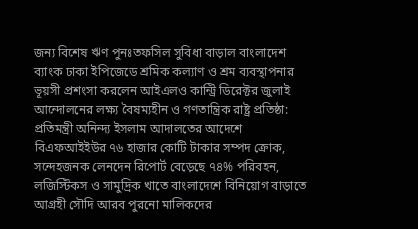জন্য বিশেষ ঋণ পুনঃতফসিল সুবিধা বাড়াল বাংলাদেশ ব্যাংক ঢাকা ইপিজেডে শ্রমিক কল্যাণ ও শ্রম ব্যবস্থাপনার ভূয়সী প্রশংসা করলেন আইএলও কান্ট্রি ডিরেক্টর জুলাই আন্দোলনের লক্ষ্য বৈষম্যহীন ও গণতান্ত্রিক রাষ্ট্র প্রতিষ্ঠা: প্রতিমন্ত্রী অনিন্দ্য ইসলাম আদালতের আদেশে বিএফআইইউর ৭৬ হাজার কোটি টাকার সম্পদ ক্রোক, সন্দেহজনক লেনদেন রিপোর্ট বেড়েছে ৭৪% পরিবহন, লজিস্টিকস ও সামুদ্রিক খাতে বাংলাদেশে বিনিয়োগ বাড়াতে আগ্রহী সৌদি আরব পুরনো মালিকদের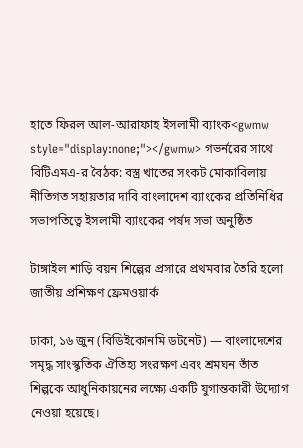হাতে ফিরল আল-আরাফাহ ইসলামী ব্যাংক<gwmw style="display:none;"></gwmw> গভর্নরের সাথে বিটিএমএ-র বৈঠক: বস্ত্র খাতের সংকট মোকাবিলায় নীতিগত সহায়তার দাবি বাংলাদেশ ব্যাংকের প্রতিনিধির সভাপতিত্বে ইসলামী ব্যাংকের পর্ষদ সভা অনুষ্ঠিত

টাঙ্গাইল শাড়ি বয়ন শিল্পের প্রসারে প্রথমবার তৈরি হলো জাতীয় প্রশিক্ষণ ফ্রেমওয়ার্ক

ঢাকা, ১৬ জুন (বিডিইকোনমি ডটনেট) — বাংলাদেশের সমৃদ্ধ সাংস্কৃতিক ঐতিহ্য সংরক্ষণ এবং শ্রমঘন তাঁত শিল্পকে আধুনিকায়নের লক্ষ্যে একটি যুগান্তকারী উদ্যোগ নেওয়া হয়েছে।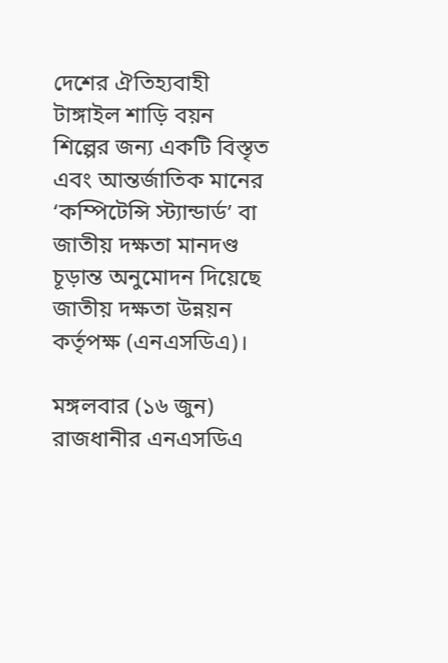দেশের ঐতিহ্যবাহী টাঙ্গাইল শাড়ি বয়ন শিল্পের জন্য একটি বিস্তৃত এবং আন্তর্জাতিক মানের ‘কম্পিটেন্সি স্ট্যান্ডার্ড’ বা জাতীয় দক্ষতা মানদণ্ড চূড়ান্ত অনুমোদন দিয়েছে জাতীয় দক্ষতা উন্নয়ন কর্তৃপক্ষ (এনএসডিএ)।

মঙ্গলবার (১৬ জুন) রাজধানীর এনএসডিএ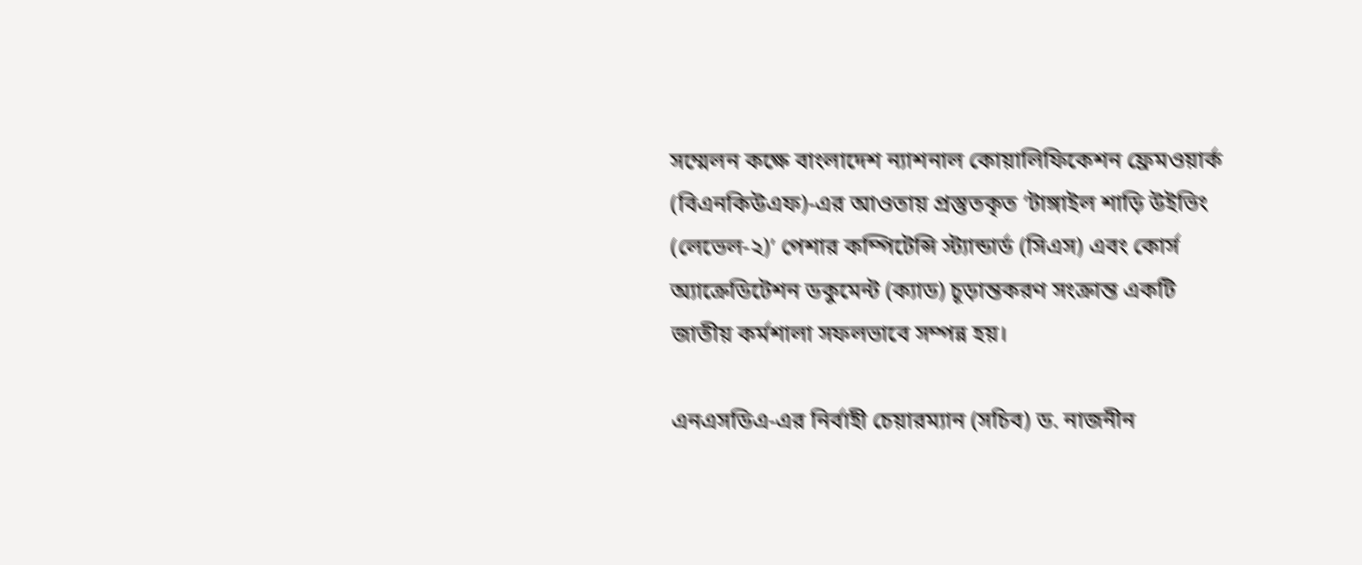সম্মেলন কক্ষে বাংলাদেশ ন্যাশনাল কোয়ালিফিকেশন ফ্রেমওয়ার্ক (বিএনকিউএফ)-এর আওতায় প্রস্তুতকৃত ‘টাঙ্গাইল শাড়ি উইভিং (লেভেল-২)’ পেশার কম্পিটেন্সি স্ট্যান্ডার্ড (সিএস) এবং কোর্স অ্যাক্রেডিটেশন ডকুমেন্ট (ক্যাড) চূড়ান্তকরণ সংক্রান্ত একটি জাতীয় কর্মশালা সফলভাবে সম্পন্ন হয়।

এনএসডিএ-এর নির্বাহী চেয়ারম্যান (সচিব) ড. নাজনীন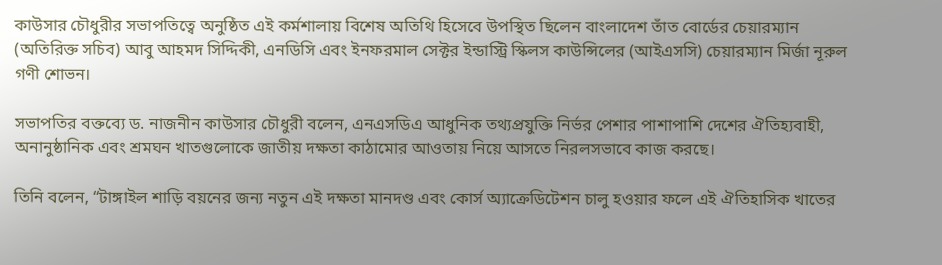কাউসার চৌধুরীর সভাপতিত্বে অনুষ্ঠিত এই কর্মশালায় বিশেষ অতিথি হিসেবে উপস্থিত ছিলেন বাংলাদেশ তাঁত বোর্ডের চেয়ারম্যান (অতিরিক্ত সচিব) আবু আহমদ সিদ্দিকী, এনডিসি এবং ইনফরমাল সেক্টর ইন্ডাস্ট্রি স্কিলস কাউন্সিলের (আইএসসি) চেয়ারম্যান মির্জা নূরুল গণী শোভন।

সভাপতির বক্তব্যে ড. নাজনীন কাউসার চৌধুরী বলেন, এনএসডিএ আধুনিক তথ্যপ্রযুক্তি নির্ভর পেশার পাশাপাশি দেশের ঐতিহ্যবাহী, অনানুষ্ঠানিক এবং শ্রমঘন খাতগুলোকে জাতীয় দক্ষতা কাঠামোর আওতায় নিয়ে আসতে নিরলসভাবে কাজ করছে।

তিনি বলেন, “টাঙ্গাইল শাড়ি বয়নের জন্য নতুন এই দক্ষতা মানদণ্ড এবং কোর্স অ্যাক্রেডিটেশন চালু হওয়ার ফলে এই ঐতিহাসিক খাতের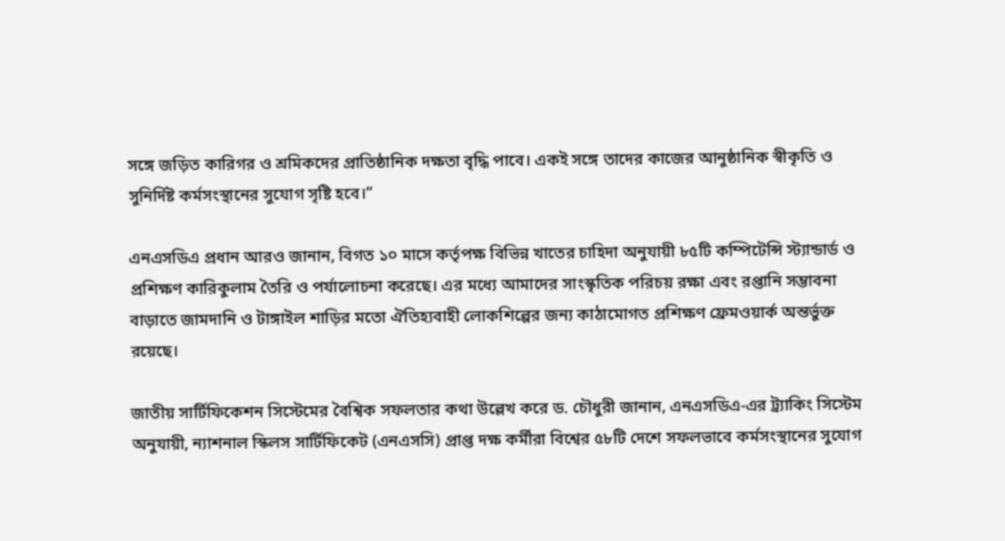সঙ্গে জড়িত কারিগর ও শ্রমিকদের প্রাতিষ্ঠানিক দক্ষতা বৃদ্ধি পাবে। একই সঙ্গে তাদের কাজের আনুষ্ঠানিক স্বীকৃতি ও সুনির্দিষ্ট কর্মসংস্থানের সুযোগ সৃষ্টি হবে।”

এনএসডিএ প্রধান আরও জানান, বিগত ১০ মাসে কর্তৃপক্ষ বিভিন্ন খাতের চাহিদা অনুযায়ী ৮৫টি কম্পিটেন্সি স্ট্যান্ডার্ড ও প্রশিক্ষণ কারিকুলাম তৈরি ও পর্যালোচনা করেছে। এর মধ্যে আমাদের সাংস্কৃতিক পরিচয় রক্ষা এবং রপ্তানি সম্ভাবনা বাড়াতে জামদানি ও টাঙ্গাইল শাড়ির মতো ঐতিহ্যবাহী লোকশিল্পের জন্য কাঠামোগত প্রশিক্ষণ ফ্রেমওয়ার্ক অন্তর্ভুক্ত রয়েছে।

জাতীয় সার্টিফিকেশন সিস্টেমের বৈশ্বিক সফলতার কথা উল্লেখ করে ড. চৌধুরী জানান, এনএসডিএ-এর ট্র্যাকিং সিস্টেম অনুযায়ী, ন্যাশনাল স্কিলস সার্টিফিকেট (এনএসসি) প্রাপ্ত দক্ষ কর্মীরা বিশ্বের ৫৮টি দেশে সফলভাবে কর্মসংস্থানের সুযোগ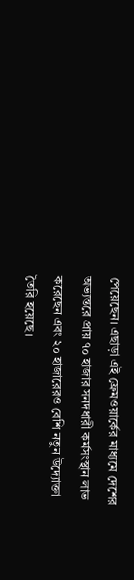পেয়েছেন। এছাড়া এই ফ্রেমওয়ার্কের মাধ্যমে দেশের অভ্যন্তরে প্রায় ৭০ হাজার সনদধারী কর্মসংস্থান লাভ করেছেন এবং ২০ হাজারেরও বেশি নতুন উদ্যোক্তা তৈরি হয়েছে।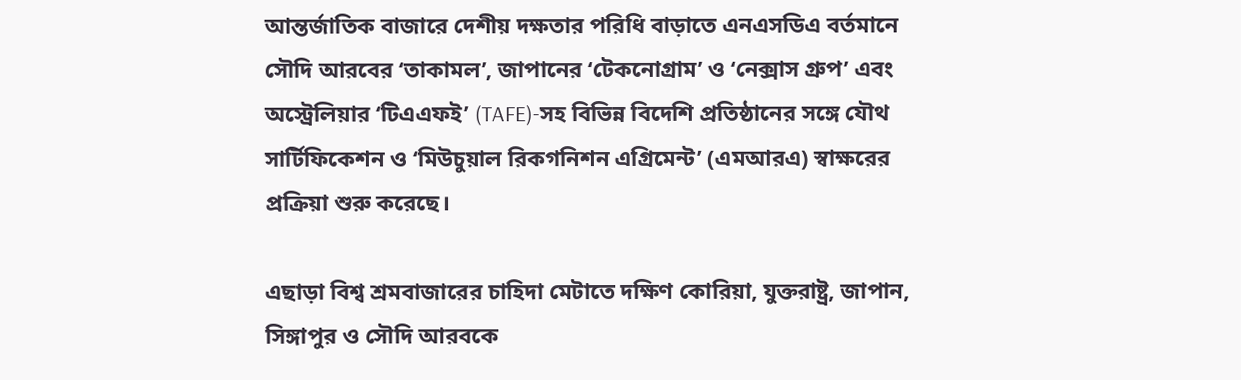আন্তর্জাতিক বাজারে দেশীয় দক্ষতার পরিধি বাড়াতে এনএসডিএ বর্তমানে সৌদি আরবের ‘তাকামল’, জাপানের ‘টেকনোগ্রাম’ ও ‘নেক্সাস গ্রুপ’ এবং অস্ট্রেলিয়ার ‘টিএএফই’ (TAFE)-সহ বিভিন্ন বিদেশি প্রতিষ্ঠানের সঙ্গে যৌথ সার্টিফিকেশন ও ‘মিউচুয়াল রিকগনিশন এগ্রিমেন্ট’ (এমআরএ) স্বাক্ষরের প্রক্রিয়া শুরু করেছে।

এছাড়া বিশ্ব শ্রমবাজারের চাহিদা মেটাতে দক্ষিণ কোরিয়া, যুক্তরাষ্ট্র, জাপান, সিঙ্গাপুর ও সৌদি আরবকে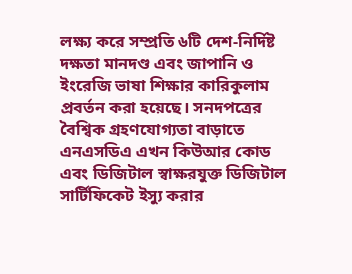লক্ষ্য করে সম্প্রতি ৬টি দেশ-নির্দিষ্ট দক্ষতা মানদণ্ড এবং জাপানি ও ইংরেজি ভাষা শিক্ষার কারিকুলাম প্রবর্তন করা হয়েছে। সনদপত্রের বৈশ্বিক গ্রহণযোগ্যতা বাড়াতে এনএসডিএ এখন কিউআর কোড এবং ডিজিটাল স্বাক্ষরযুক্ত ডিজিটাল সার্টিফিকেট ইস্যু করার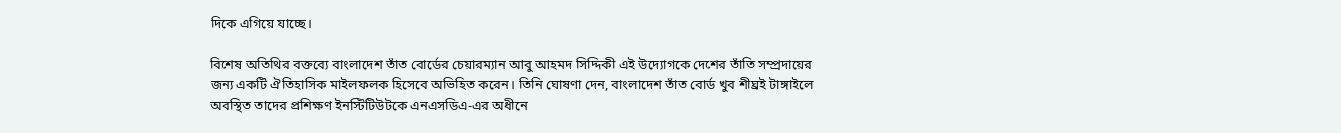দিকে এগিয়ে যাচ্ছে।

বিশেষ অতিথির বক্তব্যে বাংলাদেশ তাঁত বোর্ডের চেয়ারম্যান আবু আহমদ সিদ্দিকী এই উদ্যোগকে দেশের তাঁতি সম্প্রদায়ের জন্য একটি ঐতিহাসিক মাইলফলক হিসেবে অভিহিত করেন। তিনি ঘোষণা দেন, বাংলাদেশ তাঁত বোর্ড খুব শীঘ্রই টাঙ্গাইলে অবস্থিত তাদের প্রশিক্ষণ ইনস্টিটিউটকে এনএসডিএ-এর অধীনে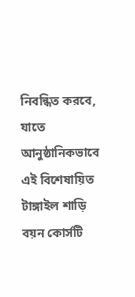নিবন্ধিত করবে, যাতে আনুষ্ঠানিকভাবে এই বিশেষায়িত টাঙ্গাইল শাড়ি বয়ন কোর্সটি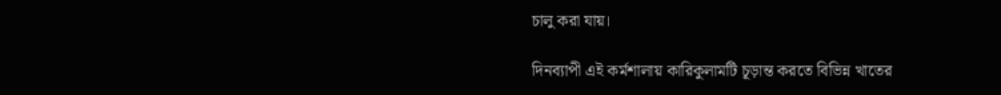চালু করা যায়।

দিনব্যাপী এই কর্মশালায় কারিকুলামটি চূড়ান্ত করতে বিভিন্ন খাতের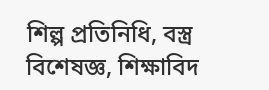শিল্প প্রতিনিধি, বস্ত্র বিশেষজ্ঞ, শিক্ষাবিদ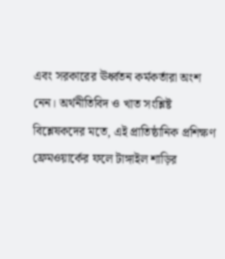এবং সরকারের ঊর্ধ্বতন কর্মকর্তারা অংশ নেন। অর্থনীতিবিদ ও খাত সংশ্লিষ্ট বিশ্লেষকদের মতে, এই প্রাতিষ্ঠানিক প্রশিক্ষণ ফ্রেমওয়ার্কের ফলে টাঙ্গাইল শাড়ির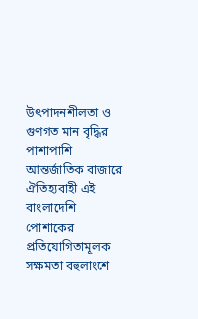উৎপাদনশীলতা ও গুণগত মান বৃদ্ধির পাশাপাশি আন্তর্জাতিক বাজারে ঐতিহ্যবাহী এই বাংলাদেশি পোশাকের প্রতিযোগিতামূলক সক্ষমতা বহুলাংশে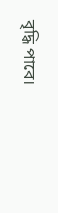বৃদ্ধি পাবে।